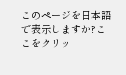このページを日本語で表示しますか?ここをクリッ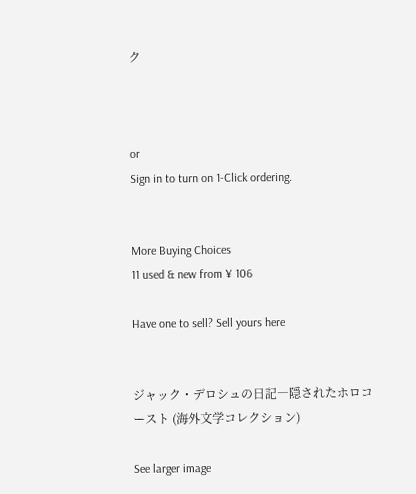ク



or
Sign in to turn on 1-Click ordering.


More Buying Choices
11 used & new from ¥ 106

Have one to sell? Sell yours here


ジャック・デロシュの日記―隠されたホロコースト (海外文学コレクション)

See larger image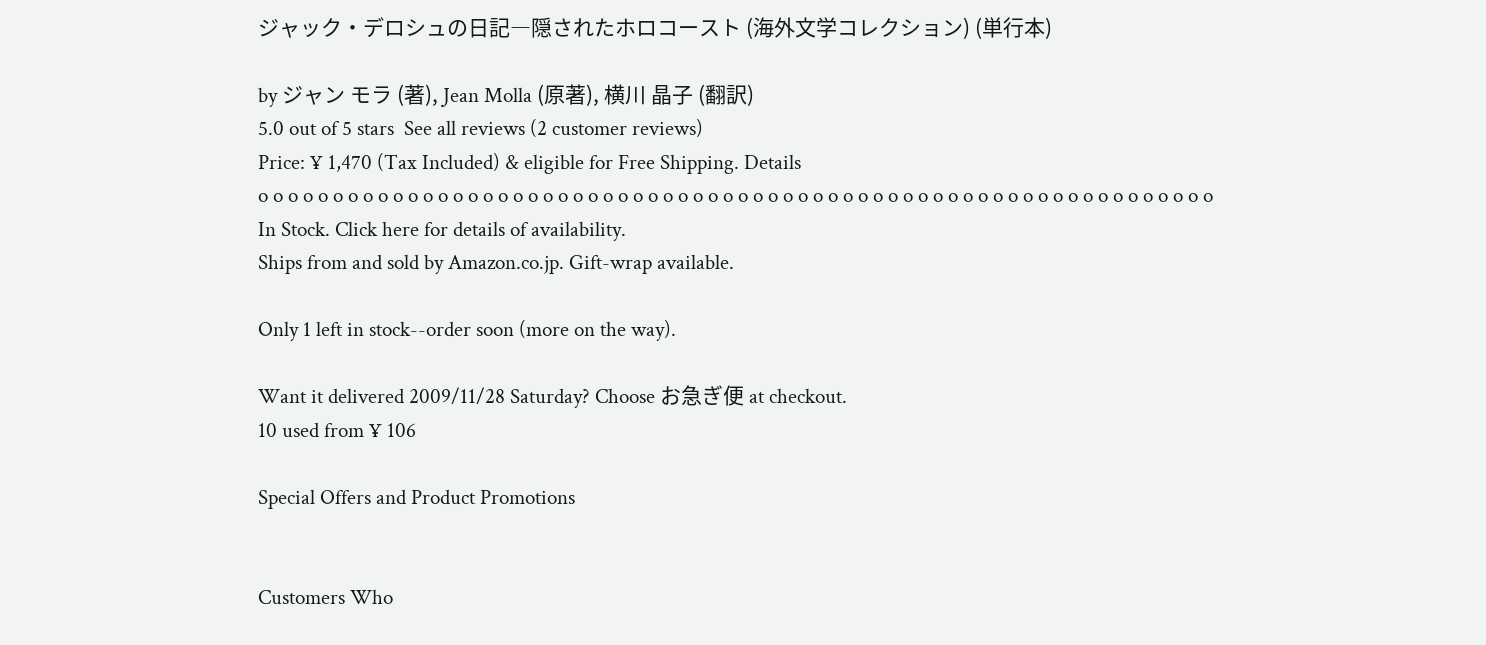ジャック・デロシュの日記―隠されたホロコースト (海外文学コレクション) (単行本)

by ジャン モラ (著), Jean Molla (原著), 横川 晶子 (翻訳)
5.0 out of 5 stars  See all reviews (2 customer reviews)
Price: ¥ 1,470 (Tax Included) & eligible for Free Shipping. Details
o o o o o o o o o o o o o o o o o o o o o o o o o o o o o o o o o o o o o o o o o o o o o o o o o o o o o o o o o o o o o o o o
In Stock. Click here for details of availability.
Ships from and sold by Amazon.co.jp. Gift-wrap available.

Only 1 left in stock--order soon (more on the way).

Want it delivered 2009/11/28 Saturday? Choose お急ぎ便 at checkout.
10 used from ¥ 106

Special Offers and Product Promotions


Customers Who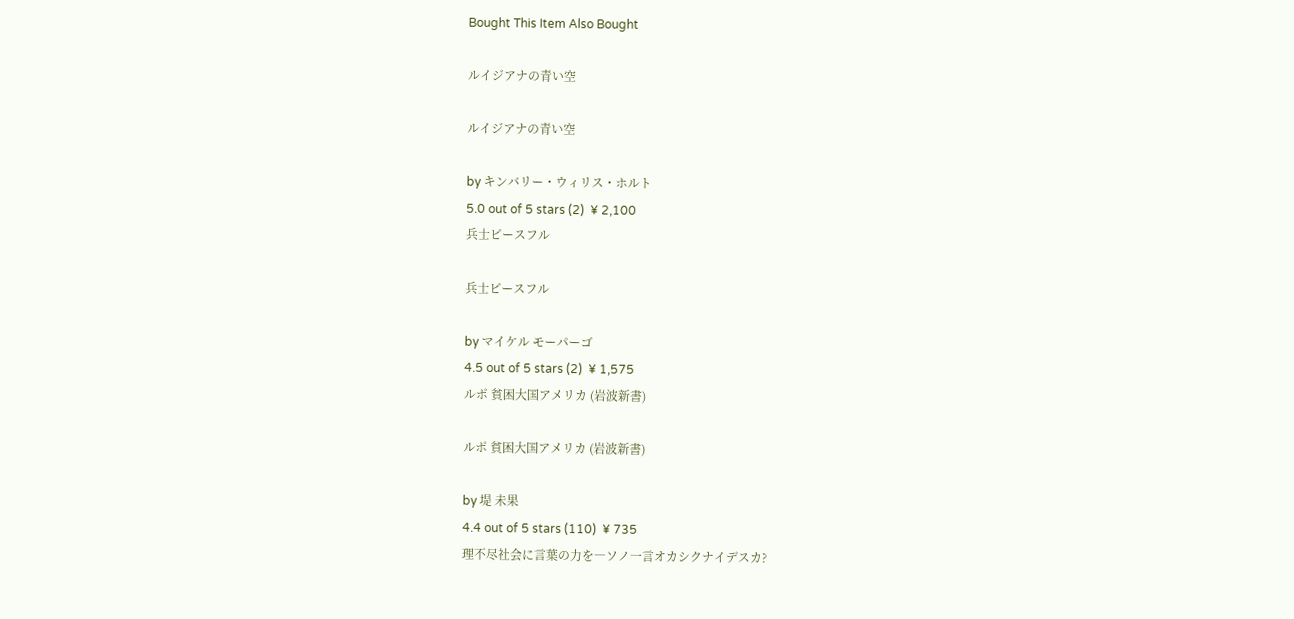Bought This Item Also Bought

ルイジアナの青い空

ルイジアナの青い空

by キンバリー・ウィリス・ホルト
5.0 out of 5 stars (2)  ¥ 2,100
兵士ピースフル

兵士ピースフル

by マイケル モーパーゴ
4.5 out of 5 stars (2)  ¥ 1,575
ルポ 貧困大国アメリカ (岩波新書)

ルポ 貧困大国アメリカ (岩波新書)

by 堤 未果
4.4 out of 5 stars (110)  ¥ 735
理不尽社会に言葉の力を―ソノ一言オカシクナイデスカ?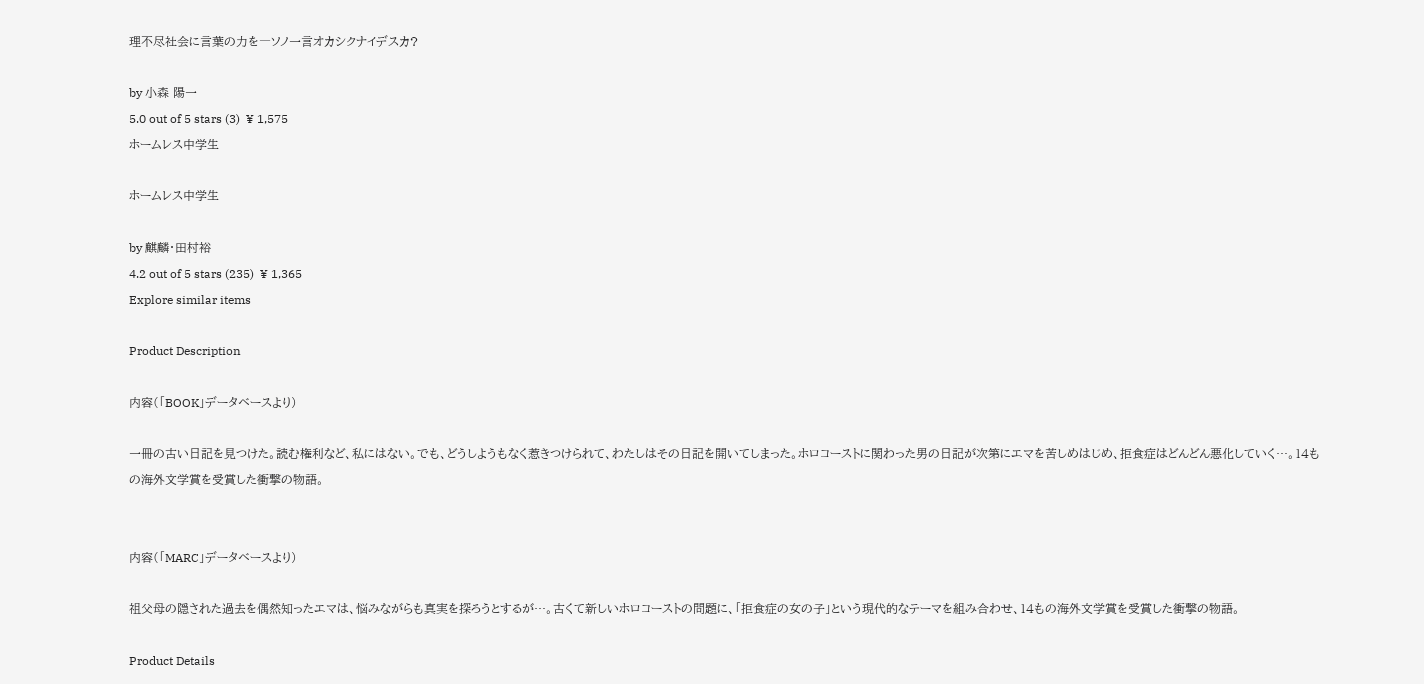理不尽社会に言葉の力を―ソノ一言オカシクナイデスカ?

by 小森 陽一
5.0 out of 5 stars (3)  ¥ 1,575
ホームレス中学生

ホームレス中学生

by 麒麟・田村裕
4.2 out of 5 stars (235)  ¥ 1,365
Explore similar items

Product Description

内容(「BOOK」データベースより)

一冊の古い日記を見つけた。読む権利など、私にはない。でも、どうしようもなく惹きつけられて、わたしはその日記を開いてしまった。ホロコーストに関わった男の日記が次第にエマを苦しめはじめ、拒食症はどんどん悪化していく…。14もの海外文学賞を受賞した衝撃の物語。


内容(「MARC」データベースより)

祖父母の隠された過去を偶然知ったエマは、悩みながらも真実を探ろうとするが…。古くて新しいホロコーストの問題に、「拒食症の女の子」という現代的なテーマを組み合わせ、14もの海外文学賞を受賞した衝撃の物語。

Product Details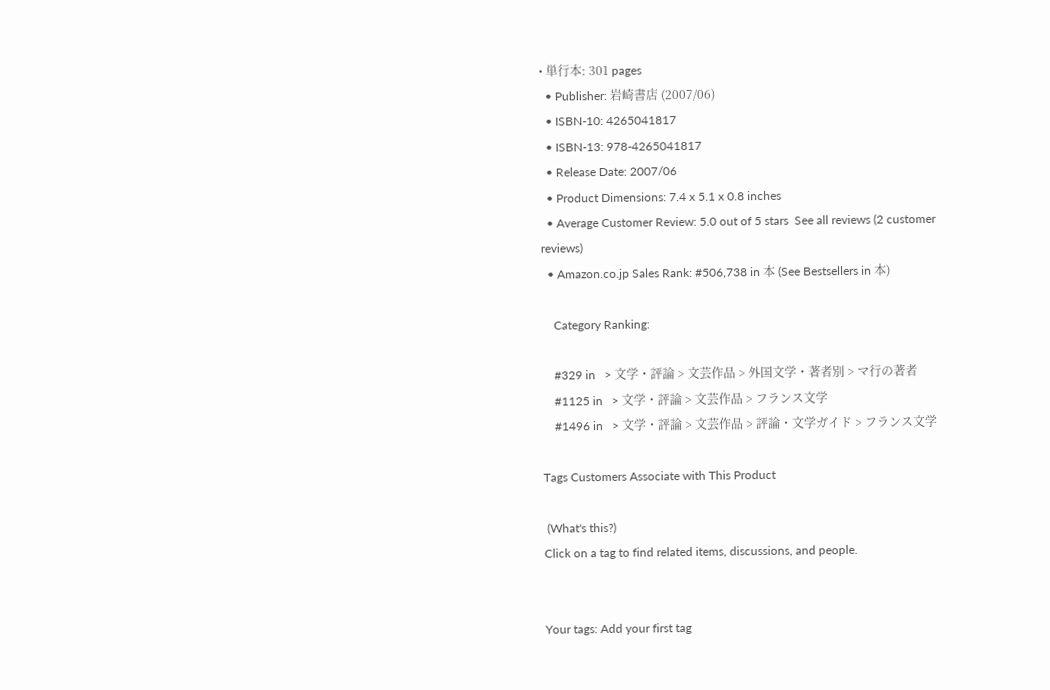• 単行本: 301 pages
  • Publisher: 岩崎書店 (2007/06)
  • ISBN-10: 4265041817
  • ISBN-13: 978-4265041817
  • Release Date: 2007/06
  • Product Dimensions: 7.4 x 5.1 x 0.8 inches
  • Average Customer Review: 5.0 out of 5 stars  See all reviews (2 customer reviews)
  • Amazon.co.jp Sales Rank: #506,738 in 本 (See Bestsellers in 本)

    Category Ranking:

    #329 in   > 文学・評論 > 文芸作品 > 外国文学・著者別 > マ行の著者
    #1125 in   > 文学・評論 > 文芸作品 > フランス文学
    #1496 in   > 文学・評論 > 文芸作品 > 評論・文学ガイド > フランス文学

Tags Customers Associate with This Product

 (What's this?)
Click on a tag to find related items, discussions, and people.


Your tags: Add your first tag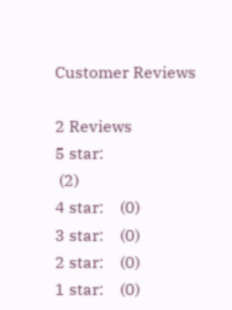Customer Reviews

2 Reviews
5 star:
 (2)
4 star:    (0)
3 star:    (0)
2 star:    (0)
1 star:    (0)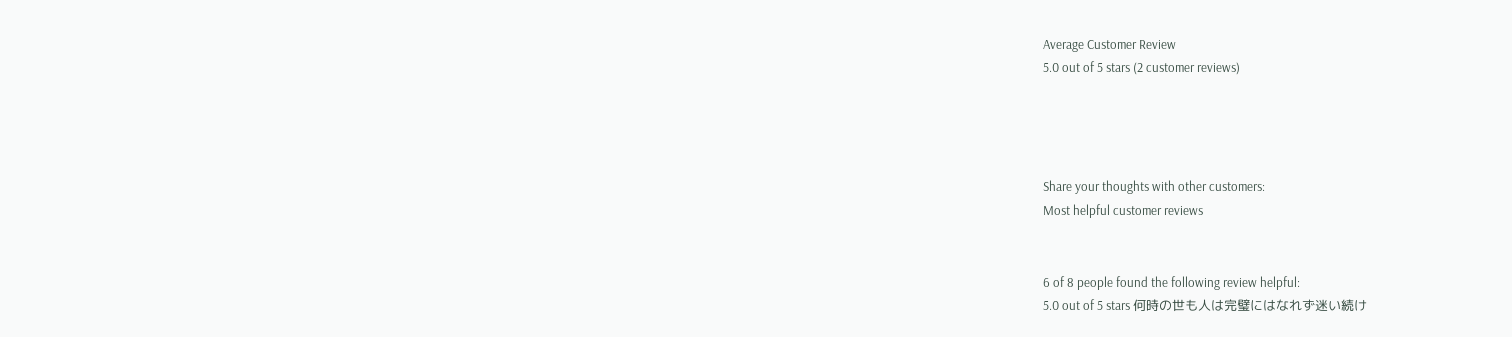Average Customer Review
5.0 out of 5 stars (2 customer reviews)




Share your thoughts with other customers:
Most helpful customer reviews


6 of 8 people found the following review helpful:
5.0 out of 5 stars 何時の世も人は完璧にはなれず迷い続け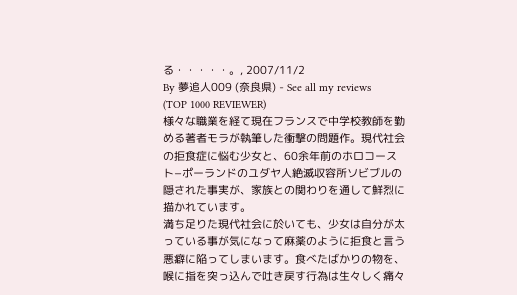る・・・・・。, 2007/11/2
By 夢追人009 (奈良県) - See all my reviews
(TOP 1000 REVIEWER)
様々な職業を経て現在フランスで中学校教師を勤める著者モラが執筆した衝撃の問題作。現代社会の拒食症に悩む少女と、60余年前のホロコースト−ポーランドのユダヤ人絶滅収容所ソビブルの隠された事実が、家族との関わりを通して鮮烈に描かれています。
満ち足りた現代社会に於いても、少女は自分が太っている事が気になって麻薬のように拒食と言う悪癖に陥ってしまいます。食べたばかりの物を、喉に指を突っ込んで吐き戻す行為は生々しく痛々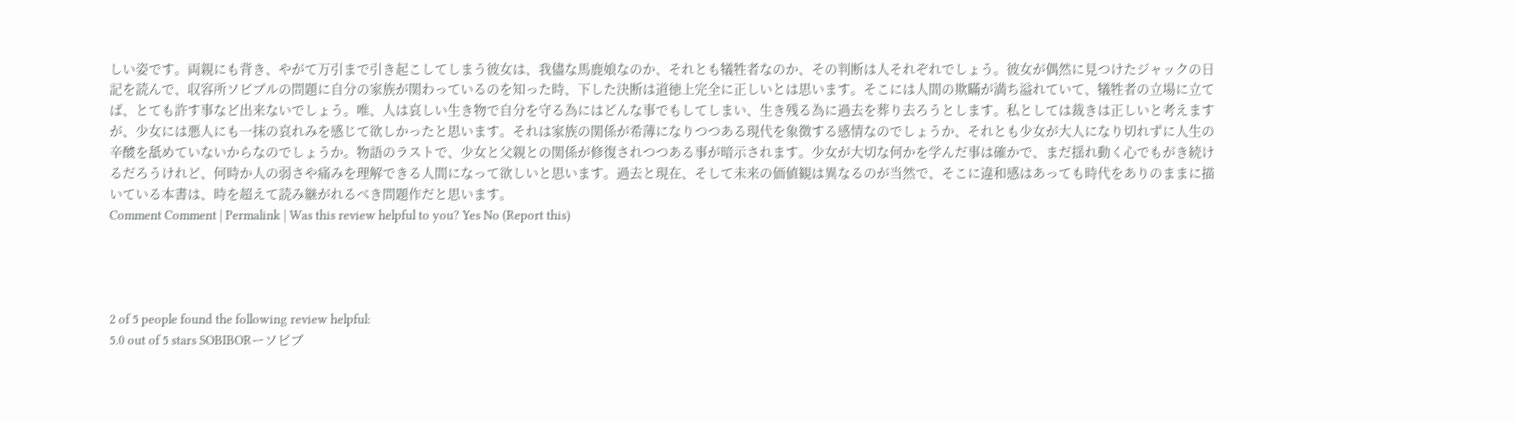しい姿です。両親にも背き、やがて万引まで引き起こしてしまう彼女は、我儘な馬鹿娘なのか、それとも犠牲者なのか、その判断は人それぞれでしょう。彼女が偶然に見つけたジャックの日記を読んで、収容所ソビブルの問題に自分の家族が関わっているのを知った時、下した決断は道徳上完全に正しいとは思います。そこには人間の欺瞞が満ち溢れていて、犠牲者の立場に立てば、とても許す事など出来ないでしょう。唯、人は哀しい生き物で自分を守る為にはどんな事でもしてしまい、生き残る為に過去を葬り去ろうとします。私としては裁きは正しいと考えますが、少女には悪人にも一抹の哀れみを感じて欲しかったと思います。それは家族の関係が希薄になりつつある現代を象徴する感情なのでしょうか、それとも少女が大人になり切れずに人生の辛酸を舐めていないからなのでしょうか。物語のラストで、少女と父親との関係が修復されつつある事が暗示されます。少女が大切な何かを学んだ事は確かで、まだ揺れ動く心でもがき続けるだろうけれど、何時か人の弱さや痛みを理解できる人間になって欲しいと思います。過去と現在、そして未来の価値観は異なるのが当然で、そこに違和感はあっても時代をありのままに描いている本書は、時を超えて読み継がれるべき問題作だと思います。
Comment Comment | Permalink | Was this review helpful to you? Yes No (Report this)




2 of 5 people found the following review helpful:
5.0 out of 5 stars SOBIBORーソビブ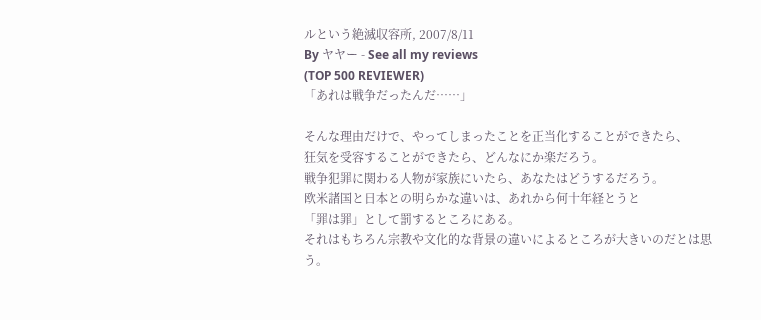ルという絶滅収容所, 2007/8/11
By ヤヤー - See all my reviews
(TOP 500 REVIEWER)
「あれは戦争だったんだ……」

そんな理由だけで、やってしまったことを正当化することができたら、
狂気を受容することができたら、どんなにか楽だろう。
戦争犯罪に関わる人物が家族にいたら、あなたはどうするだろう。
欧米諸国と日本との明らかな違いは、あれから何十年経とうと
「罪は罪」として罰するところにある。
それはもちろん宗教や文化的な背景の違いによるところが大きいのだとは思う。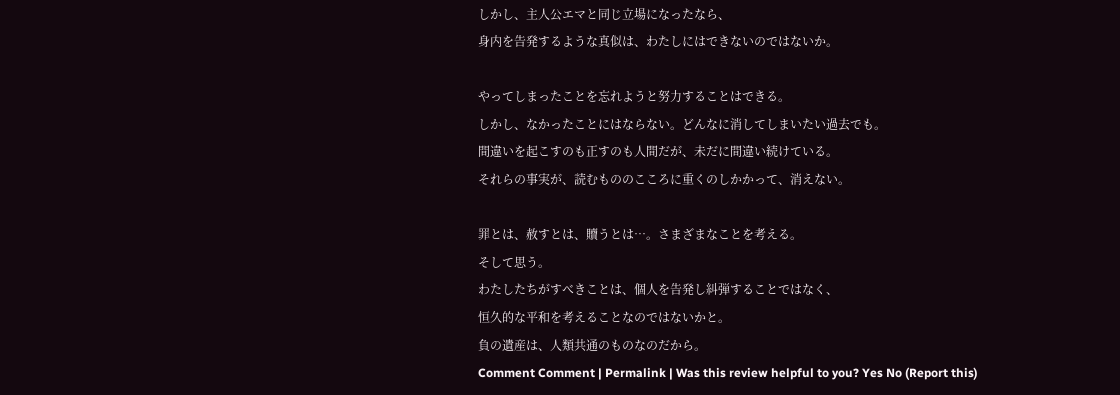しかし、主人公エマと同じ立場になったなら、
身内を告発するような真似は、わたしにはできないのではないか。

やってしまったことを忘れようと努力することはできる。
しかし、なかったことにはならない。どんなに消してしまいたい過去でも。
間違いを起こすのも正すのも人間だが、未だに間違い続けている。
それらの事実が、読むもののこころに重くのしかかって、消えない。

罪とは、赦すとは、贖うとは…。さまざまなことを考える。
そして思う。
わたしたちがすべきことは、個人を告発し糾弾することではなく、
恒久的な平和を考えることなのではないかと。
負の遺産は、人類共通のものなのだから。
Comment Comment | Permalink | Was this review helpful to you? Yes No (Report this)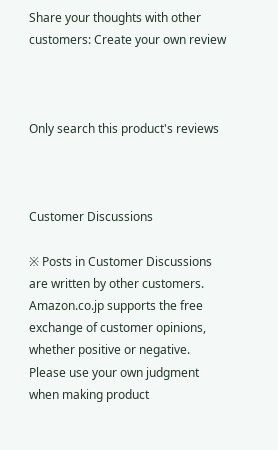Share your thoughts with other customers: Create your own review



Only search this product's reviews



Customer Discussions

※ Posts in Customer Discussions are written by other customers. Amazon.co.jp supports the free exchange of customer opinions, whether positive or negative. Please use your own judgment when making product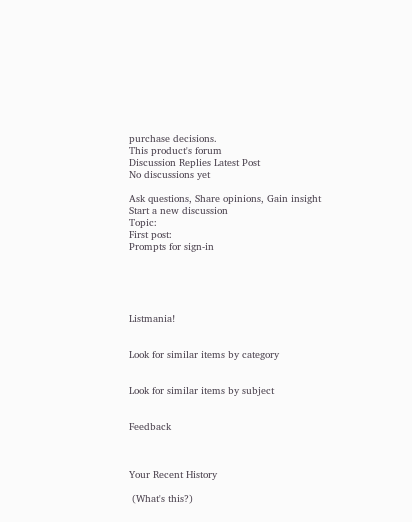purchase decisions.
This product's forum
Discussion Replies Latest Post
No discussions yet

Ask questions, Share opinions, Gain insight
Start a new discussion
Topic:
First post:
Prompts for sign-in





Listmania!


Look for similar items by category


Look for similar items by subject


Feedback



Your Recent History

 (What's this?)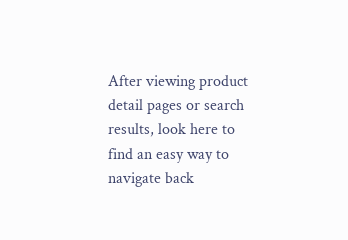After viewing product detail pages or search results, look here to find an easy way to navigate back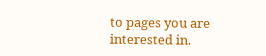to pages you are interested in.